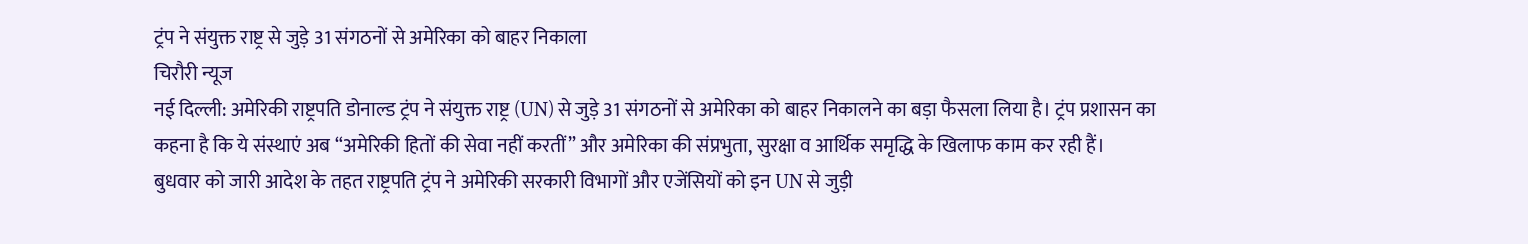ट्रंप ने संयुक्त राष्ट्र से जुड़े 31 संगठनों से अमेरिका को बाहर निकाला
चिरौरी न्यूज
नई दिल्ली: अमेरिकी राष्ट्रपति डोनाल्ड ट्रंप ने संयुक्त राष्ट्र (UN) से जुड़े 31 संगठनों से अमेरिका को बाहर निकालने का बड़ा फैसला लिया है। ट्रंप प्रशासन का कहना है कि ये संस्थाएं अब “अमेरिकी हितों की सेवा नहीं करतीं” और अमेरिका की संप्रभुता, सुरक्षा व आर्थिक समृद्धि के खिलाफ काम कर रही हैं।
बुधवार को जारी आदेश के तहत राष्ट्रपति ट्रंप ने अमेरिकी सरकारी विभागों और एजेंसियों को इन UN से जुड़ी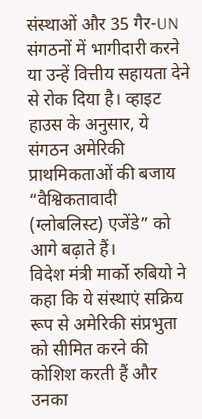संस्थाओं और 35 गैर-UN संगठनों में भागीदारी करने या उन्हें वित्तीय सहायता देने से रोक दिया है। व्हाइट हाउस के अनुसार, ये संगठन अमेरिकी प्राथमिकताओं की बजाय “वैश्विकतावादी (ग्लोबलिस्ट) एजेंडे” को आगे बढ़ाते हैं।
विदेश मंत्री मार्को रुबियो ने कहा कि ये संस्थाएं सक्रिय रूप से अमेरिकी संप्रभुता को सीमित करने की कोशिश करती हैं और उनका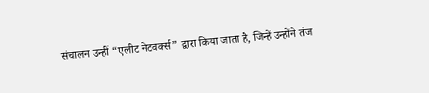संचालन उन्हीं “एलीट नेटवर्क्स” द्वारा किया जाता है, जिन्हें उन्होंने तंज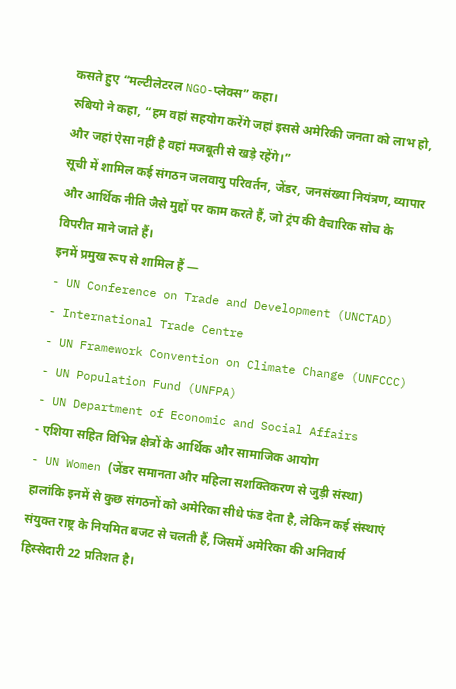कसते हुए “मल्टीलेटरल NGO-प्लेक्स” कहा।
रुबियो ने कहा, “हम वहां सहयोग करेंगे जहां इससे अमेरिकी जनता को लाभ हो, और जहां ऐसा नहीं है वहां मजबूती से खड़े रहेंगे।”
सूची में शामिल कई संगठन जलवायु परिवर्तन, जेंडर, जनसंख्या नियंत्रण, व्यापार और आर्थिक नीति जैसे मुद्दों पर काम करते हैं, जो ट्रंप की वैचारिक सोच के विपरीत माने जाते हैं।
इनमें प्रमुख रूप से शामिल हैं —
- UN Conference on Trade and Development (UNCTAD)
- International Trade Centre
- UN Framework Convention on Climate Change (UNFCCC)
- UN Population Fund (UNFPA)
- UN Department of Economic and Social Affairs
- एशिया सहित विभिन्न क्षेत्रों के आर्थिक और सामाजिक आयोग
- UN Women (जेंडर समानता और महिला सशक्तिकरण से जुड़ी संस्था)
हालांकि इनमें से कुछ संगठनों को अमेरिका सीधे फंड देता है, लेकिन कई संस्थाएं संयुक्त राष्ट्र के नियमित बजट से चलती हैं, जिसमें अमेरिका की अनिवार्य हिस्सेदारी 22 प्रतिशत है।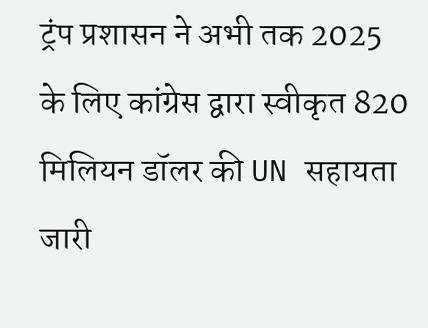ट्रंप प्रशासन ने अभी तक 2025 के लिए कांग्रेस द्वारा स्वीकृत 820 मिलियन डॉलर की UN सहायता जारी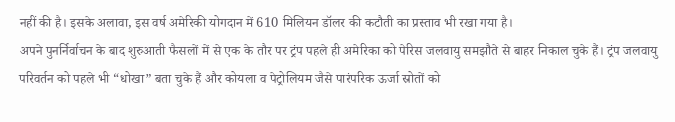नहीं की है। इसके अलावा, इस वर्ष अमेरिकी योगदान में 610 मिलियन डॉलर की कटौती का प्रस्ताव भी रखा गया है।
अपने पुनर्निर्वाचन के बाद शुरुआती फैसलों में से एक के तौर पर ट्रंप पहले ही अमेरिका को पेरिस जलवायु समझौते से बाहर निकाल चुके हैं। ट्रंप जलवायु परिवर्तन को पहले भी “धोखा” बता चुके हैं और कोयला व पेट्रोलियम जैसे पारंपरिक ऊर्जा स्रोतों को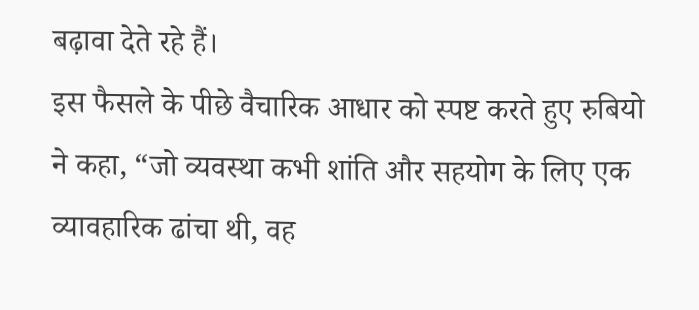बढ़ावा देते रहे हैं।
इस फैसले के पीछे वैचारिक आधार को स्पष्ट करते हुए रुबियो ने कहा, “जो व्यवस्था कभी शांति और सहयोग के लिए एक व्यावहारिक ढांचा थी, वह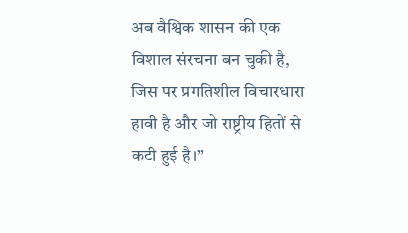अब वैश्विक शासन की एक विशाल संरचना बन चुकी है, जिस पर प्रगतिशील विचारधारा हावी है और जो राष्ट्रीय हितों से कटी हुई है।”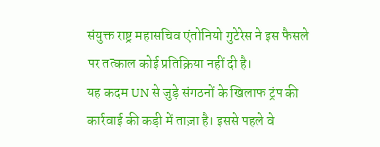संयुक्त राष्ट्र महासचिव एंतोनियो गुटेरेस ने इस फैसले पर तत्काल कोई प्रतिक्रिया नहीं दी है।
यह कदम UN से जुड़े संगठनों के खिलाफ ट्रंप की कार्रवाई की कड़ी में ताज़ा है। इससे पहले वे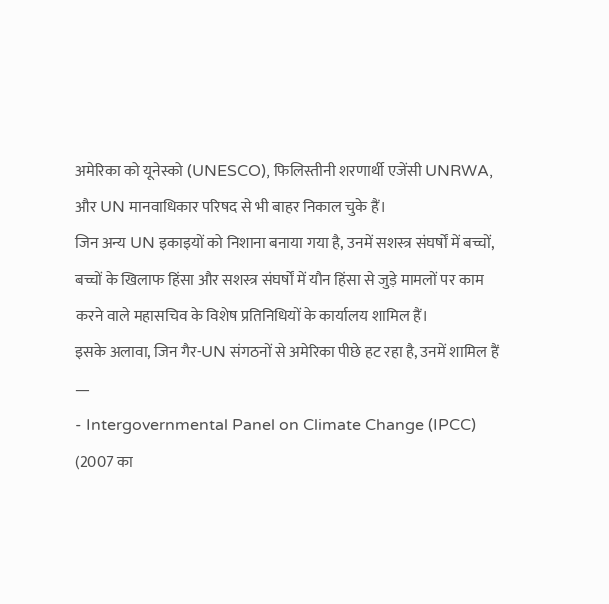अमेरिका को यूनेस्को (UNESCO), फिलिस्तीनी शरणार्थी एजेंसी UNRWA, और UN मानवाधिकार परिषद से भी बाहर निकाल चुके हैं।
जिन अन्य UN इकाइयों को निशाना बनाया गया है, उनमें सशस्त्र संघर्षों में बच्चों, बच्चों के खिलाफ हिंसा और सशस्त्र संघर्षों में यौन हिंसा से जुड़े मामलों पर काम करने वाले महासचिव के विशेष प्रतिनिधियों के कार्यालय शामिल हैं।
इसके अलावा, जिन गैर-UN संगठनों से अमेरिका पीछे हट रहा है, उनमें शामिल हैं —
- Intergovernmental Panel on Climate Change (IPCC) (2007 का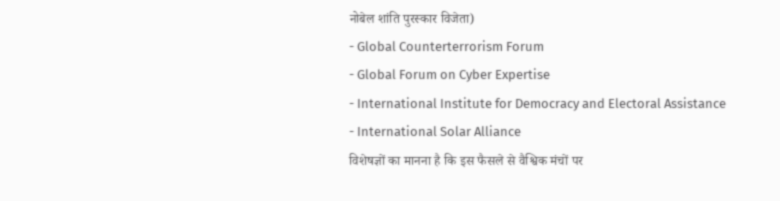नोबेल शांति पुरस्कार विजेता)
- Global Counterterrorism Forum
- Global Forum on Cyber Expertise
- International Institute for Democracy and Electoral Assistance
- International Solar Alliance
विशेषज्ञों का मानना है कि इस फैसले से वैश्विक मंचों पर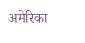अमेरिका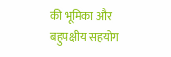की भूमिका और बहुपक्षीय सहयोग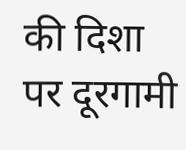की दिशा पर दूरगामी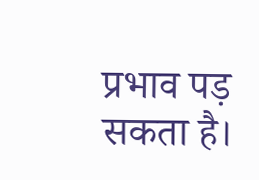प्रभाव पड़ सकता है।